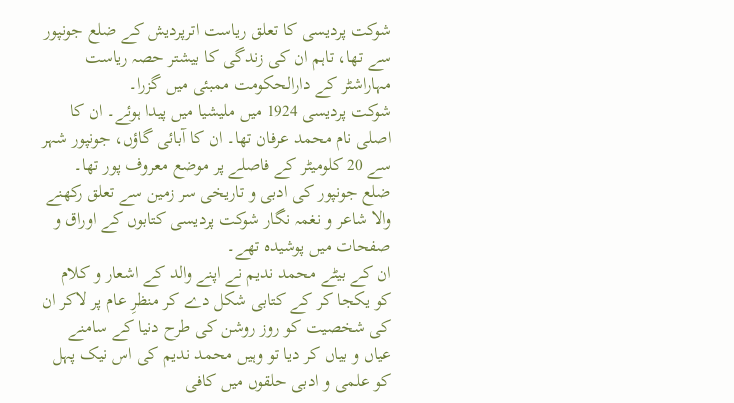شوکت پردیسی کا تعلق ریاست اترپردیش کے ضلع جونپور سے تھا، تاہم ان کی زندگی کا بیشتر حصہ ریاست مہاراشٹر کے دارالحکومت ممبئی میں گزرا۔
شوکت پردیسی 1924 میں ملیشیا میں پیدا ہوئے۔ ان کا اصلی نام محمد عرفان تھا۔ ان کا آبائی گاؤں، جونپور شہر سے 20 کلومیٹر کے فاصلے پر موضع معروف پور تھا۔
ضلع جونپور کی ادبی و تاریخی سر زمین سے تعلق رکھنے والا شاعر و نغمہ نگار شوکت پردیسی کتابوں کے اوراق و صفحات میں پوشیدہ تھے۔
ان کے بیٹے محمد ندیم نے اپنے والد کے اشعار و کلام کو یکجا کر کے کتابی شکل دے کر منظرِ عام پر لاکر ان کی شخصیت کو روز روشن کی طرح دنیا کے سامنے عیاں و بیاں کر دیا تو وہیں محمد ندیم کی اس نیک پہل کو علمی و ادبی حلقوں میں کافی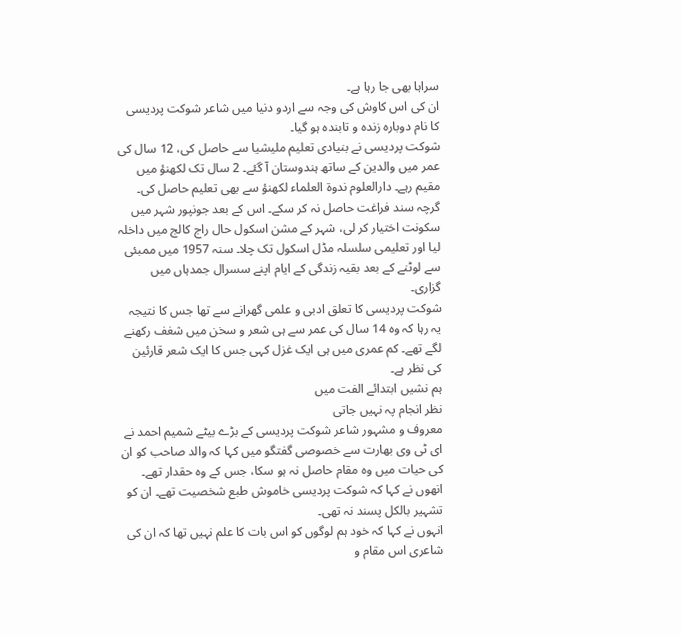سراہا بھی جا رہا ہے۔
ان کی اس کاوش کی وجہ سے اردو دنیا میں شاعر شوکت پردیسی کا نام دوبارہ زندہ و تابندہ ہو گیا۔
شوکت پردیسی نے بنیادی تعلیم ملیشیا سے حاصل کی، 12 سال کی عمر میں والدین کے ساتھ ہندوستان آ گئے۔ 2 سال تک لکھنؤ میں مقیم رہے۔ دارالعلوم ندوۃ العلماء لکھنؤ سے بھی تعلیم حاصل کی۔ گرچہ سند فراغت حاصل نہ کر سکے۔ اس کے بعد جونپور شہر میں سکونت اختیار کر لی، شہر کے مشن اسکول حال راج کالج میں داخلہ لیا اور تعلیمی سلسلہ مڈل اسکول تک چلا۔ سنہ 1957 میں ممبئی سے لوٹنے کے بعد بقیہ زندگی کے ایام اپنے سسرال جمدہاں میں گزاری۔
شوکت پردیسی کا تعلق ادبی و علمی گھرانے سے تھا جس کا نتیجہ یہ رہا کہ وہ 14 سال کی عمر سے ہی شعر و سخن میں شغف رکھنے لگے تھے۔ کم عمری میں ہی ایک غزل کہی جس کا ایک شعر قارئین کی نظر ہے۔
ہم نشیں ابتدائے الفت میں
نظر انجام پہ نہیں جاتی
معروف و مشہور شاعر شوکت پردیسی کے بڑے بیٹے شمیم احمد نے ای ٹی وی بھارت سے خصوصی گفتگو میں کہا کہ والد صاحب کو ان کی حیات میں وہ مقام حاصل نہ ہو سکا، جس کے وہ حقدار تھے۔
انھوں نے کہا کہ شوکت پردیسی خاموش طبع شخصیت تھے۔ ان کو تشہیر بالکل پسند نہ تھی۔
انہوں نے کہا کہ خود ہم لوگوں کو اس بات کا علم نہیں تھا کہ ان کی شاعری اس مقام و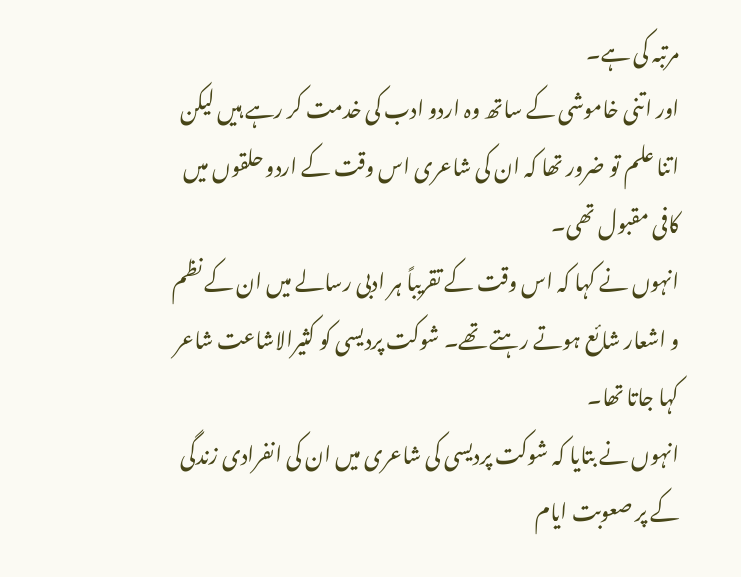مرتبہ کی ہے۔
اور اتنی خاموشی کے ساتھ وہ اردو ادب کی خدمت کر رہے ہیں لیکن اتنا علم تو ضرور تھا کہ ان کی شاعری اس وقت کے اردو حلقوں میں کافی مقبول تھی۔
انہوں نے کہا کہ اس وقت کے تقریباً ہر ادبی رسالے میں ان کے نظم و اشعار شائع ہوتے رہتے تھے۔ شوکت پردیسی کو کثیرالاشاعت شاعر کہا جاتا تھا۔
انہوں نے بتایا کہ شوکت پردیسی کی شاعری میں ان کی انفرادی زندگی کے پر صعوبت ایام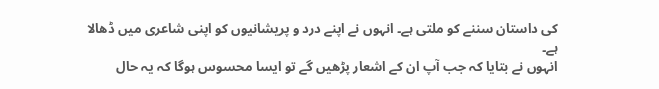کی داستان سننے کو ملتی ہے۔ انہوں نے اپنے درد و پریشانیوں کو اپنی شاعری میں ڈھالا ہے۔
انہوں نے بتایا کہ جب آپ ان کے اشعار پڑھیں گے تو ایسا محسوس ہوگا کہ یہ حال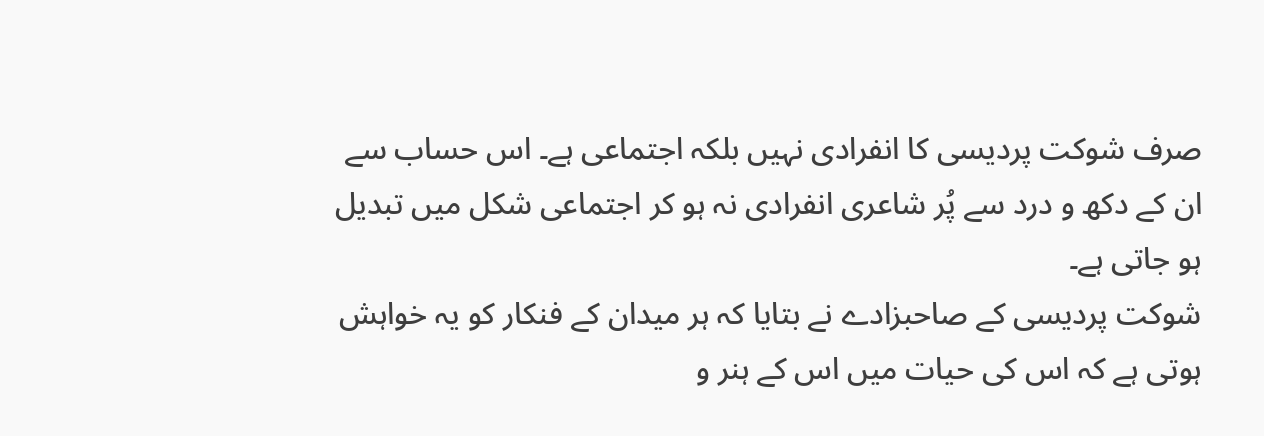صرف شوکت پردیسی کا انفرادی نہیں بلکہ اجتماعی ہے۔ اس حساب سے ان کے دکھ و درد سے پُر شاعری انفرادی نہ ہو کر اجتماعی شکل میں تبدیل ہو جاتی ہے۔
شوکت پردیسی کے صاحبزادے نے بتایا کہ ہر میدان کے فنکار کو یہ خواہش ہوتی ہے کہ اس کی حیات میں اس کے ہنر و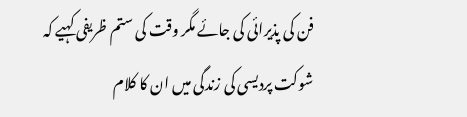فن کی پذیرائی کی جائے مگر وقت کی ستم ظریفی کہیے کہ شوکت پردیسی کی زندگی میں ان کا کلام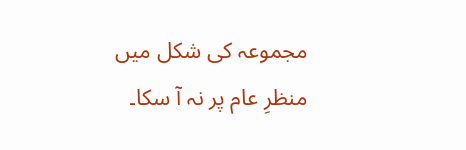مجموعہ کی شکل میں منظرِ عام پر نہ آ سکا۔